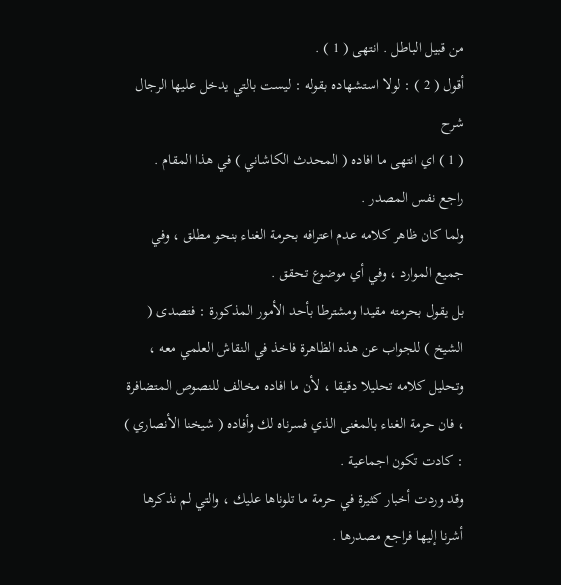من قبيل الباطل . انتهى ( 1 ) .
أقول ( 2 ) : لولا استشهاده بقوله : ليست بالتي يدخل عليها الرجال
شرح
( 1 ) اي انتهى ما افاده ( المحدث الكاشاني ) في هذا المقام .
راجع نفس المصدر .
ولما كان ظاهر كلامه عدم اعترافه بحرمة الغناء بنحو مطلق ، وفي جميع الموارد ، وفي أي موضوع تحقق .
بل يقول بحرمته مقيدا ومشترطا بأحد الأمور المذكورة : فتصدى ( الشيخ ) للجواب عن هذه الظاهرة فاخذ في النقاش العلمي معه ، وتحليل كلامه تحليلا دقيقا ، لأن ما افاده مخالف للنصوص المتضافرة ، فان حرمة الغناء بالمغنى الذي فسرناه لك وأفاده ( شيخنا الأنصاري ) : كادت تكون اجماعية .
وقد وردت أخبار كثيرة في حرمة ما تلوناها عليك ، والتي لم نذكرها أشرنا إليها فراجع مصدرها .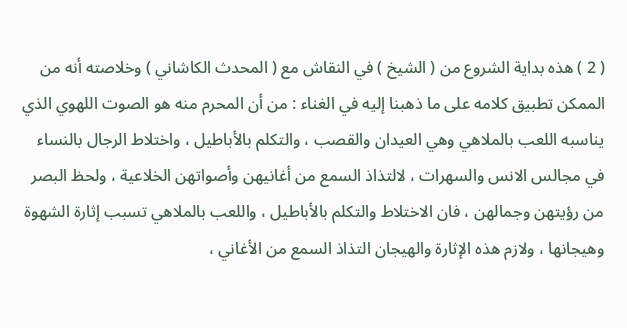( 2 ) هذه بداية الشروع من ( الشيخ ) في النقاش مع ( المحدث الكاشاني ) وخلاصته أنه من الممكن تطبيق كلامه على ما ذهبنا إليه في الغناء : من أن المحرم منه هو الصوت اللهوي الذي يناسبه اللعب بالملاهي وهي العيدان والقصب ، والتكلم بالأباطيل ، واختلاط الرجال بالنساء في مجالس الانس والسهرات ، لالتذاذ السمع من أغانيهن وأصواتهن الخلاعية ، ولحظ البصر من رؤيتهن وجمالهن ، فان الاختلاط والتكلم بالأباطيل ، واللعب بالملاهي تسبب إثارة الشهوة وهيجانها ، ولازم هذه الإثارة والهيجان التذاذ السمع من الأغاني ،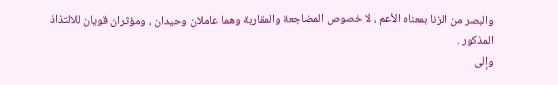والبصر من الزنا بمعناه الأعم ، لا خصوص المضاجعة والمقاربة وهما عاملان وحيدان ، ومؤثران قويان للالتذاذ المذكور .
وإلى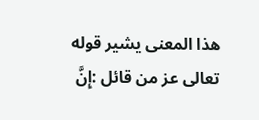هذا المعنى يشير قوله تعالى عز من قائل :إِنَّ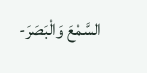السَّمْعَ وَالْبَصَرَ-